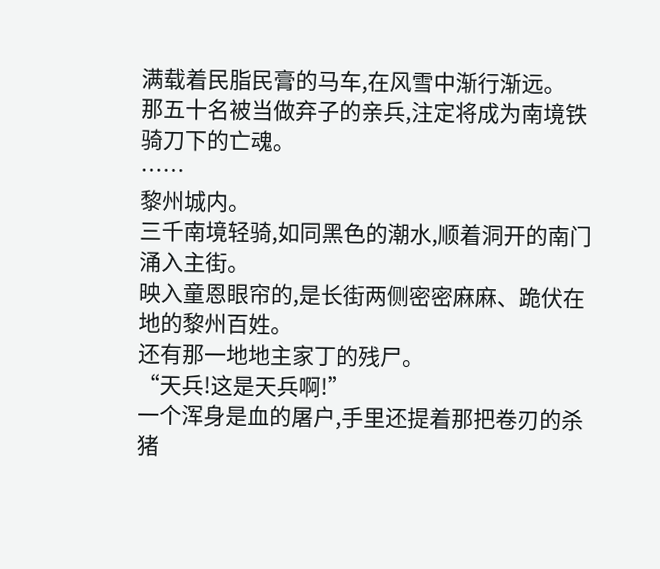满载着民脂民膏的马车,在风雪中渐行渐远。
那五十名被当做弃子的亲兵,注定将成为南境铁骑刀下的亡魂。
……
黎州城内。
三千南境轻骑,如同黑色的潮水,顺着洞开的南门涌入主街。
映入童恩眼帘的,是长街两侧密密麻麻、跪伏在地的黎州百姓。
还有那一地地主家丁的残尸。
“天兵!这是天兵啊!”
一个浑身是血的屠户,手里还提着那把卷刃的杀猪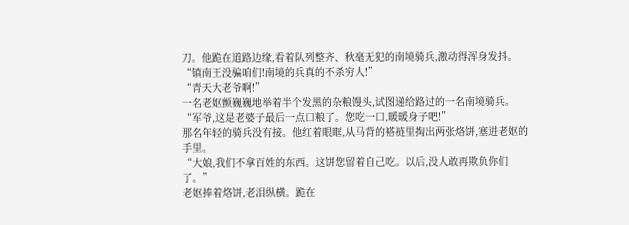刀。他跪在道路边缘,看着队列整齐、秋毫无犯的南境骑兵,激动得浑身发抖。
“镇南王没骗咱们!南境的兵真的不杀穷人!”
“青天大老爷啊!”
一名老妪颤巍巍地举着半个发黑的杂粮馒头,试图递给路过的一名南境骑兵。
“军爷,这是老婆子最后一点口粮了。您吃一口,暖暖身子吧!”
那名年轻的骑兵没有接。他红着眼眶,从马背的褡裢里掏出两张烙饼,塞进老妪的手里。
“大娘,我们不拿百姓的东西。这饼您留着自己吃。以后,没人敢再欺负你们了。”
老妪捧着烙饼,老泪纵横。跪在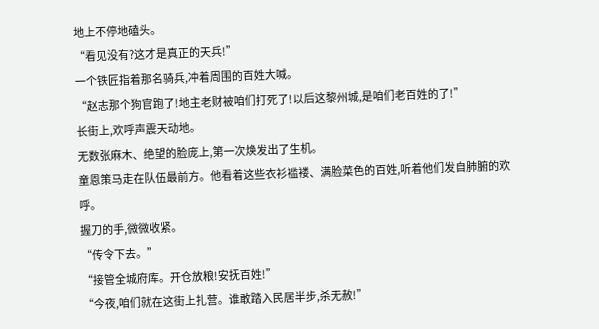地上不停地磕头。
“看见没有?这才是真正的天兵!”
一个铁匠指着那名骑兵,冲着周围的百姓大喊。
“赵志那个狗官跑了!地主老财被咱们打死了!以后这黎州城,是咱们老百姓的了!”
长街上,欢呼声震天动地。
无数张麻木、绝望的脸庞上,第一次焕发出了生机。
童恩策马走在队伍最前方。他看着这些衣衫褴褛、满脸菜色的百姓,听着他们发自肺腑的欢呼。
握刀的手,微微收紧。
“传令下去。”
“接管全城府库。开仓放粮!安抚百姓!”
“今夜,咱们就在这街上扎营。谁敢踏入民居半步,杀无赦!”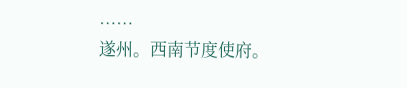……
遂州。西南节度使府。